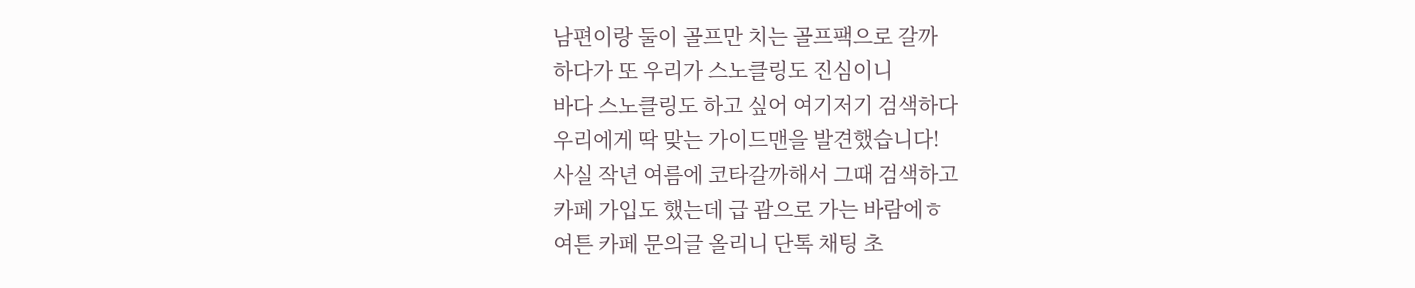남편이랑 둘이 골프만 치는 골프팩으로 갈까
하다가 또 우리가 스노클링도 진심이니
바다 스노클링도 하고 싶어 여기저기 검색하다
우리에게 딱 맞는 가이드맨을 발견했습니다!
사실 작년 여름에 코타갈까해서 그때 검색하고
카페 가입도 했는데 급 괌으로 가는 바람에ㅎ
여튼 카페 문의글 올리니 단톡 채팅 초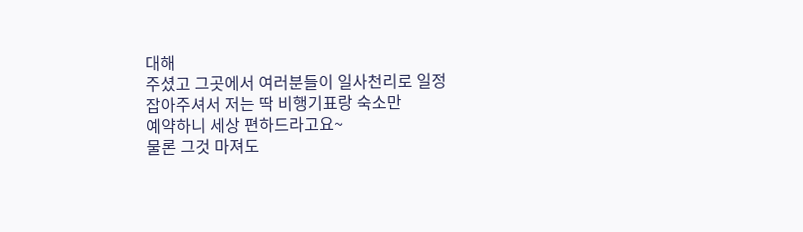대해
주셨고 그곳에서 여러분들이 일사천리로 일정
잡아주셔서 저는 딱 비행기표랑 숙소만
예약하니 세상 편하드라고요~
물론 그것 마져도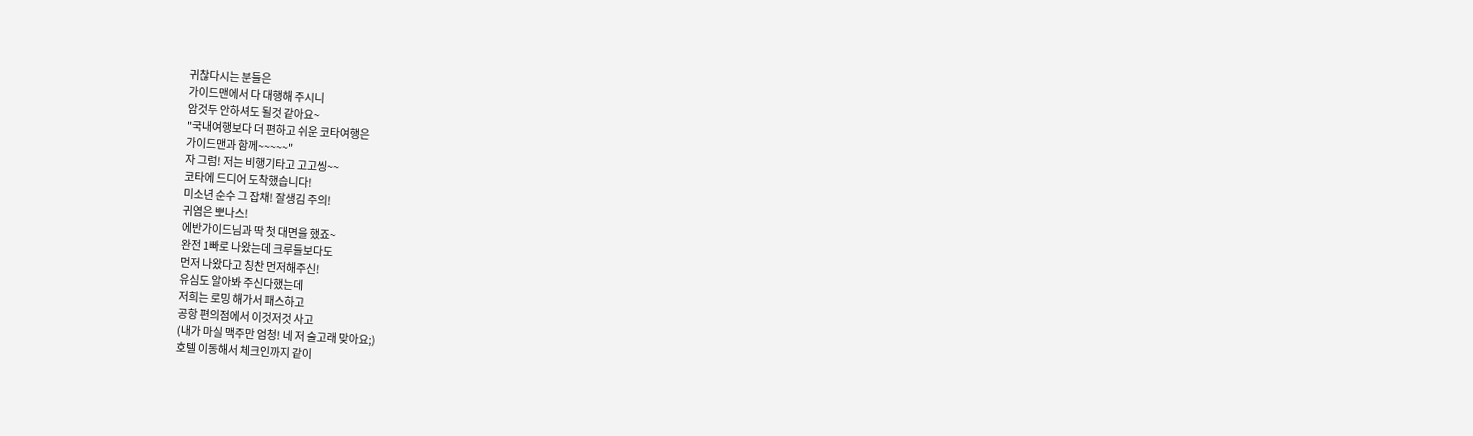귀찮다시는 분들은
가이드맨에서 다 대행해 주시니
암것두 안하셔도 될것 같아요~
"국내여행보다 더 편하고 쉬운 코타여행은
가이드맨과 함께~~~~~"
자 그럼! 저는 비행기타고 고고씽~~
코타에 드디어 도착했습니다!
미소년 순수 그 잡채! 잘생김 주의!
귀염은 뽀나스!
에반가이드님과 딱 첫 대면을 했죠~
완전 1빠로 나왔는데 크루들보다도
먼저 나왔다고 칭찬 먼저해주신!
유심도 알아봐 주신다했는데
저희는 로밍 해가서 패스하고
공항 편의점에서 이것저것 사고
(내가 마실 맥주만 엄청! 네 저 술고래 맞아요;)
호텔 이동해서 체크인까지 같이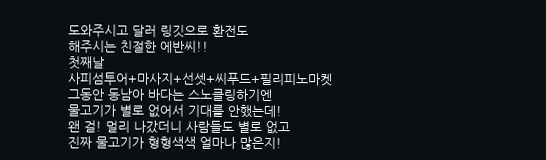도와주시고 달러 링깃으로 환전도
해주시는 친절한 에반씨!!
첫째날
사피섬투어+마사지+선셋+씨푸드+필리피노마켓
그동안 동남아 바다는 스노클링하기엔
물고기가 별로 없어서 기대를 안했는데!
왠 걸! 멀리 나갔더니 사람들도 별로 없고
진짜 물고기가 형형색색 얼마나 많은지!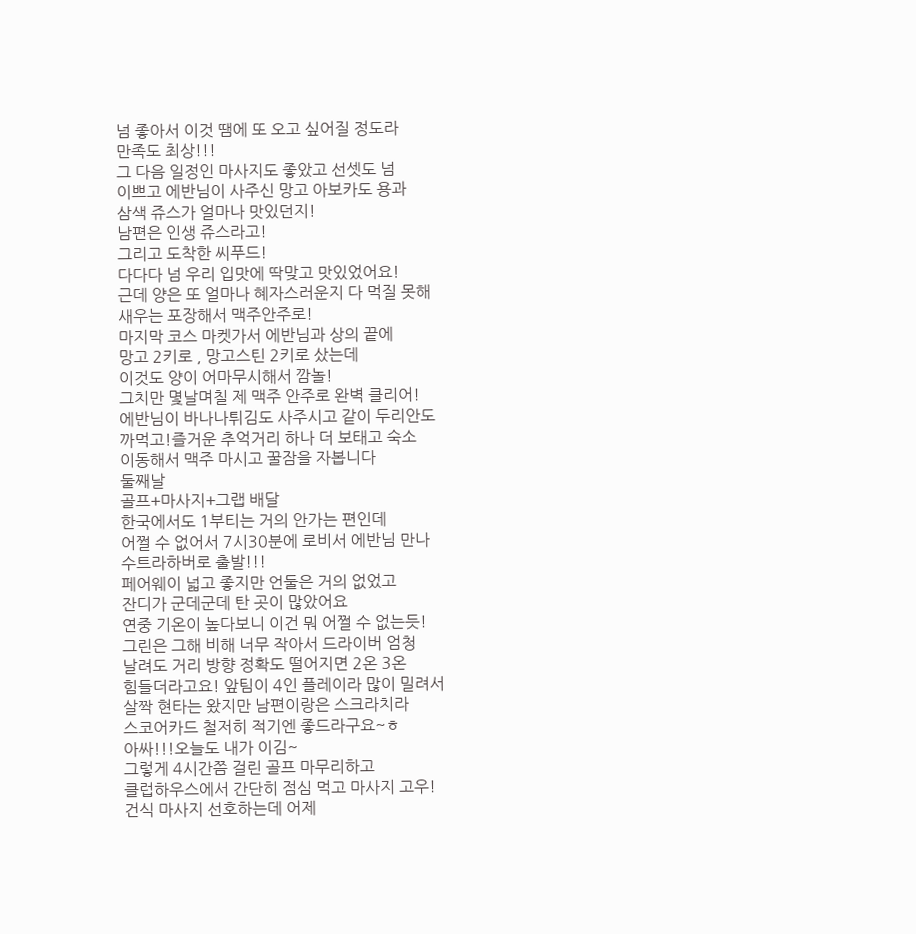넘 좋아서 이것 땜에 또 오고 싶어질 정도라
만족도 최상!!!
그 다음 일정인 마사지도 좋았고 선셋도 넘
이쁘고 에반님이 사주신 망고 아보카도 용과
삼색 쥬스가 얼마나 맛있던지!
남편은 인생 쥬스라고!
그리고 도착한 씨푸드!
다다다 넘 우리 입맛에 딱맞고 맛있었어요!
근데 양은 또 얼마나 혜자스러운지 다 먹질 못해
새우는 포장해서 맥주안주로!
마지막 코스 마켓가서 에반님과 상의 끝에
망고 2키로 , 망고스틴 2키로 샀는데
이것도 양이 어마무시해서 깜놀!
그치만 몇날며칠 제 맥주 안주로 완벽 클리어!
에반님이 바나나튀김도 사주시고 같이 두리안도
까먹고!즐거운 추억거리 하나 더 보태고 숙소
이동해서 맥주 마시고 꿀잠을 자봅니다
둘째날
골프+마사지+그랩 배달
한국에서도 1부티는 거의 안가는 편인데
어쩔 수 없어서 7시30분에 로비서 에반님 만나
수트라하버로 출발!!!
페어웨이 넓고 좋지만 언둘은 거의 없었고
잔디가 군데군데 탄 곳이 많았어요
연중 기온이 높다보니 이건 뭐 어쩔 수 없는듯!
그린은 그해 비해 너무 작아서 드라이버 엄청
날려도 거리 방향 정확도 떨어지면 2온 3온
힘들더라고요! 앞팀이 4인 플레이라 많이 밀려서
살짝 현타는 왔지만 남편이랑은 스크라치라
스코어카드 철저히 적기엔 좋드라구요~ㅎ
아싸!!!오늘도 내가 이김~
그렇게 4시간쯤 걸린 골프 마무리하고
클럽하우스에서 간단히 점심 먹고 마사지 고우!
건식 마사지 선호하는데 어제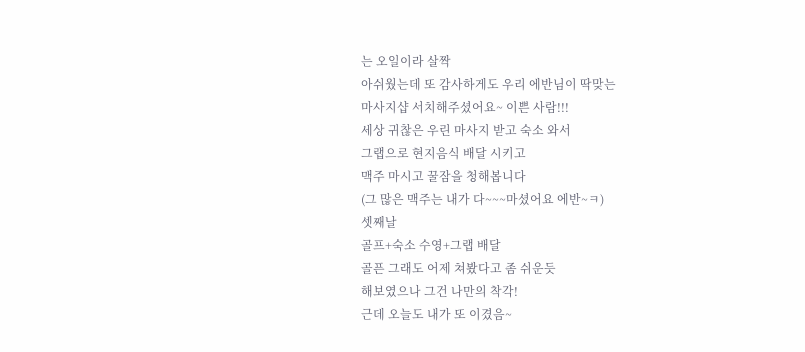는 오일이라 살짝
아쉬웠는데 또 감사하게도 우리 에반님이 딱맞는
마사지샵 서치해주셨어요~ 이쁜 사람!!!
세상 귀찮은 우린 마사지 받고 숙소 와서
그랩으로 현지음식 배달 시키고
맥주 마시고 꿀잠을 청해봅니다
(그 많은 맥주는 내가 다~~~마셨어요 에반~ㅋ)
셋째날
골프+숙소 수영+그랩 배달
골픈 그래도 어제 쳐봤다고 좀 쉬운듯
해보였으나 그건 나만의 착각!
근데 오늘도 내가 또 이겼음~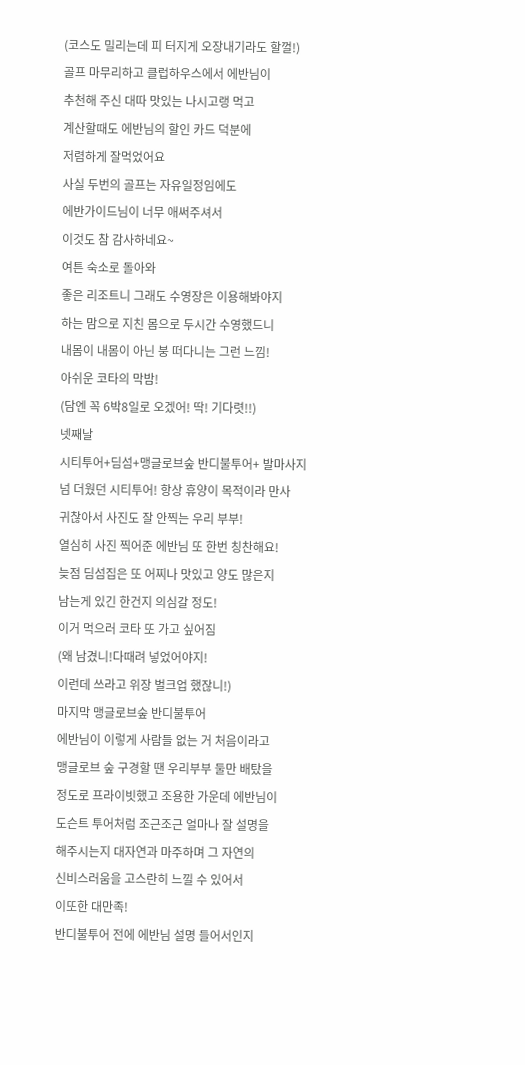(코스도 밀리는데 피 터지게 오장내기라도 할껄!)
골프 마무리하고 클럽하우스에서 에반님이
추천해 주신 대따 맛있는 나시고랭 먹고
계산할때도 에반님의 할인 카드 덕분에
저렴하게 잘먹었어요
사실 두번의 골프는 자유일정임에도
에반가이드님이 너무 애써주셔서
이것도 참 감사하네요~
여튼 숙소로 돌아와
좋은 리조트니 그래도 수영장은 이용해봐야지
하는 맘으로 지친 몸으로 두시간 수영했드니
내몸이 내몸이 아닌 붕 떠다니는 그런 느낌!
아쉬운 코타의 막밤!
(담엔 꼭 6박8일로 오겠어! 딱! 기다렷!!)
넷째날
시티투어+딤섬+맹글로브숲 반디불투어+ 발마사지
넘 더웠던 시티투어! 항상 휴양이 목적이라 만사
귀찮아서 사진도 잘 안찍는 우리 부부!
열심히 사진 찍어준 에반님 또 한번 칭찬해요!
늦점 딤섬집은 또 어찌나 맛있고 양도 많은지
남는게 있긴 한건지 의심갈 정도!
이거 먹으러 코타 또 가고 싶어짐
(왜 남겼니!다때려 넣었어야지!
이런데 쓰라고 위장 벌크업 했잖니!)
마지막 맹글로브숲 반디불투어
에반님이 이렇게 사람들 없는 거 처음이라고
맹글로브 숲 구경할 땐 우리부부 둘만 배탔을
정도로 프라이빗했고 조용한 가운데 에반님이
도슨트 투어처럼 조근조근 얼마나 잘 설명을
해주시는지 대자연과 마주하며 그 자연의
신비스러움을 고스란히 느낄 수 있어서
이또한 대만족!
반디불투어 전에 에반님 설명 들어서인지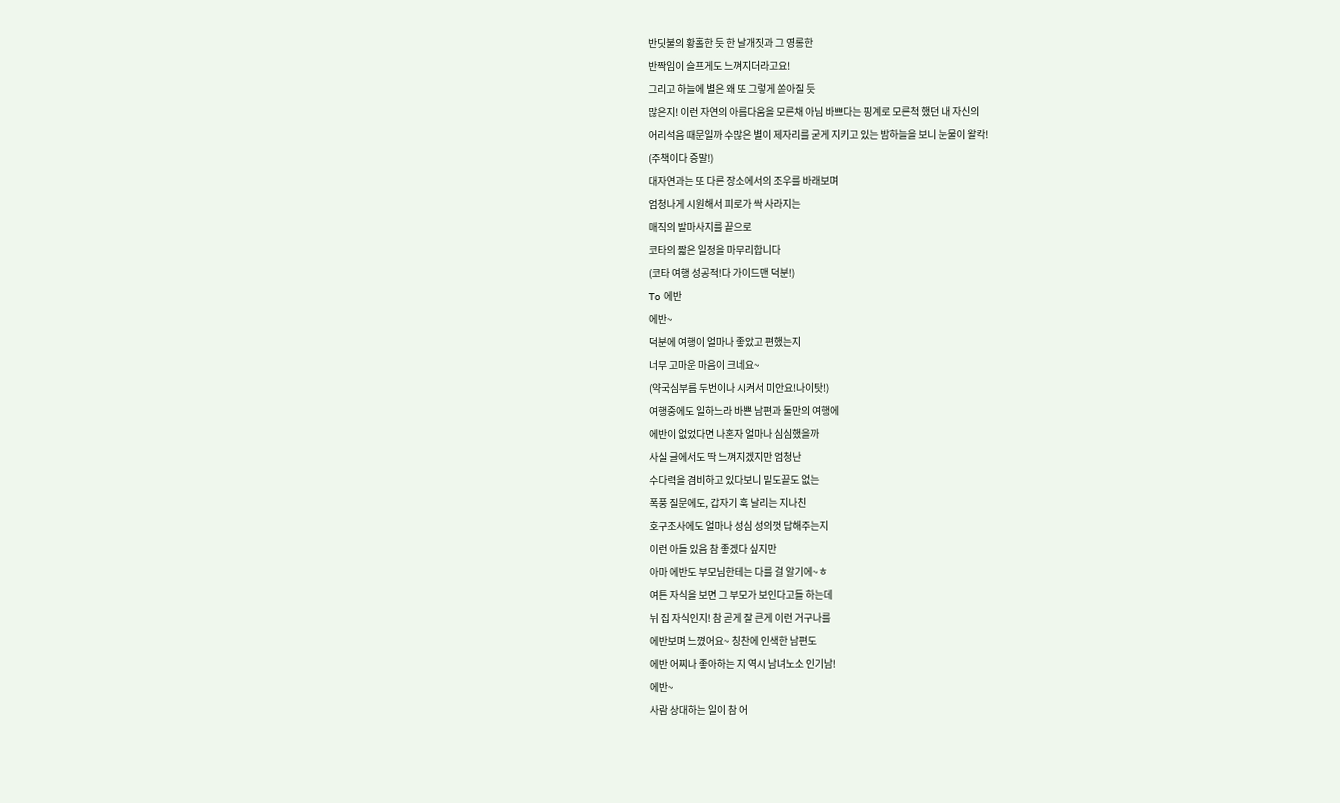반딧불의 황홀한 듯 한 날개짓과 그 영롱한
반짝임이 슬프게도 느껴지더라고요!
그리고 하늘에 별은 왜 또 그렇게 쏟아질 듯
많은지! 이런 자연의 아름다움을 모른채 아님 바쁘다는 핑계로 모른척 했던 내 자신의
어리석음 때문일까 수많은 별이 제자리를 굳게 지키고 있는 밤하늘을 보니 눈물이 왈칵!
(주책이다 증말!)
대자연과는 또 다른 장소에서의 조우를 바래보며
엄청나게 시원해서 피로가 싹 사라지는
매직의 발마사지를 끝으로
코타의 짧은 일정을 마무리합니다
(코타 여행 성공적!다 가이드맨 덕분!)
To 에반
에반~
덕분에 여행이 얼마나 좋았고 편했는지
너무 고마운 마음이 크네요~
(약국심부름 두번이나 시켜서 미안요!나이탓!)
여행중에도 일하느라 바쁜 남편과 둘만의 여행에
에반이 없었다면 나혼자 얼마나 심심했을까
사실 글에서도 딱 느껴지겠지만 엄청난
수다력을 겸비하고 있다보니 밑도끝도 없는
폭풍 질문에도, 갑자기 훅 날리는 지나친
호구조사에도 얼마나 성심 성의껏 답해주는지
이런 아들 있음 참 좋겠다 싶지만
아마 에반도 부모님한테는 다를 걸 알기에~ㅎ
여튼 자식을 보면 그 부모가 보인다고들 하는데
뉘 집 자식인지! 참 곧게 잘 큰게 이런 거구나를
에반보며 느꼈어요~ 칭찬에 인색한 남편도
에반 어찌나 좋아하는 지 역시 남녀노소 인기남!
에반~
사람 상대하는 일이 참 어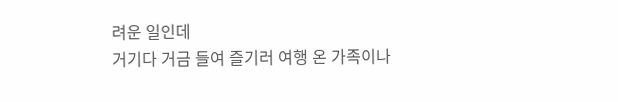려운 일인데
거기다 거금 들여 즐기러 여행 온 가족이나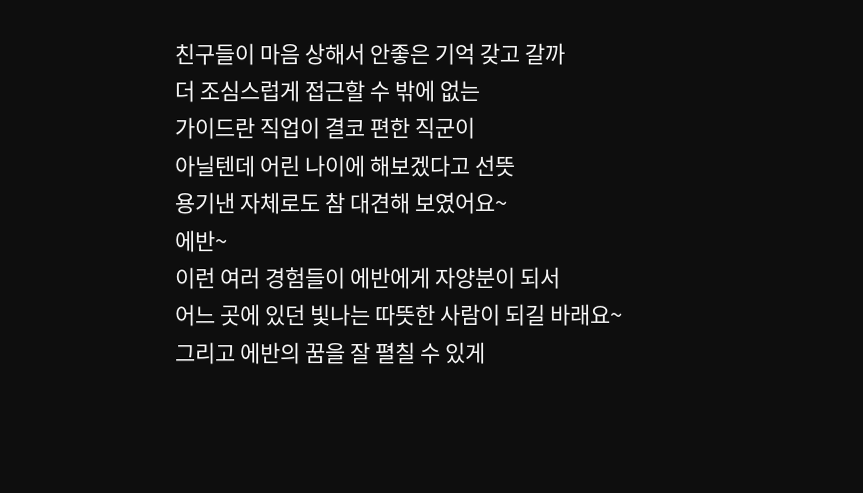친구들이 마음 상해서 안좋은 기억 갖고 갈까
더 조심스럽게 접근할 수 밖에 없는
가이드란 직업이 결코 편한 직군이
아닐텐데 어린 나이에 해보겠다고 선뜻
용기낸 자체로도 참 대견해 보였어요~
에반~
이런 여러 경험들이 에반에게 자양분이 되서
어느 곳에 있던 빛나는 따뜻한 사람이 되길 바래요~
그리고 에반의 꿈을 잘 펼칠 수 있게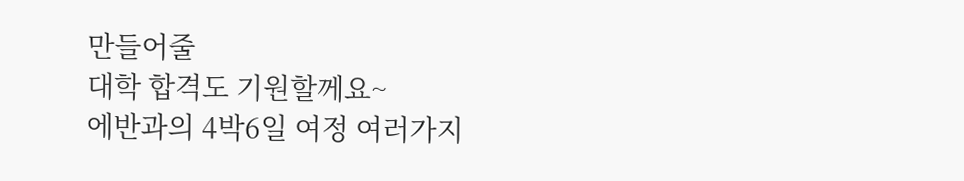만들어줄
대학 합격도 기원할께요~
에반과의 4박6일 여정 여러가지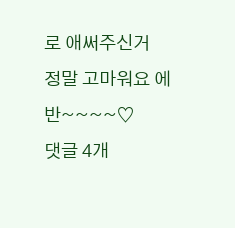로 애써주신거
정말 고마워요 에반~~~~♡
댓글 4개